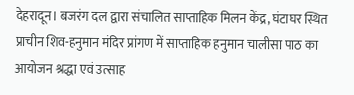देहरादून। बजरंग दल द्वारा संचालित साप्ताहिक मिलन केंद्र, घंटाघर स्थित प्राचीन शिव-हनुमान मंदिर प्रांगण में साप्ताहिक हनुमान चालीसा पाठ का आयोजन श्रद्धा एवं उत्साह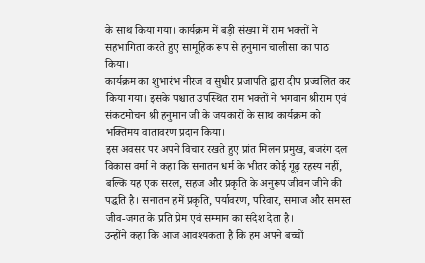के साथ किया गया। कार्यक्रम में बड़ी संख्या में राम भक्तों ने सहभागिता करते हुए सामूहिक रूप से हनुमान चालीसा का पाठ किया।
कार्यक्रम का शुभारंभ नीरज व सुधीर प्रजापति द्वारा दीप प्रज्वलित कर किया गया। इसके पश्चात उपस्थित राम भक्तों ने भगवान श्रीराम एवं संकटमोचन श्री हनुमान जी के जयकारों के साथ कार्यक्रम को भक्तिमय वातावरण प्रदान किया।
इस अवसर पर अपने विचार रखते हुए प्रांत मिलन प्रमुख, बजरंग दल विकास वर्मा ने कहा कि सनातन धर्म के भीतर कोई गूढ़ रहस्य नहीं, बल्कि यह एक सरल, सहज और प्रकृति के अनुरूप जीवन जीने की पद्धति है। सनातन हमें प्रकृति, पर्यावरण, परिवार, समाज और समस्त जीव-जगत के प्रति प्रेम एवं सम्मान का संदेश देता है।
उन्होंने कहा कि आज आवश्यकता है कि हम अपने बच्चों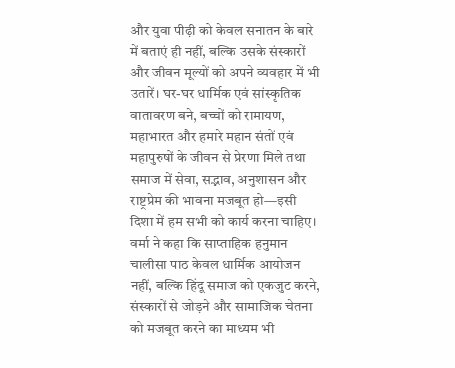और युवा पीढ़ी को केवल सनातन के बारे में बताएं ही नहीं, बल्कि उसके संस्कारों और जीवन मूल्यों को अपने व्यवहार में भी उतारें। घर-घर धार्मिक एवं सांस्कृतिक वातावरण बने, बच्चों को रामायण, महाभारत और हमारे महान संतों एवं महापुरुषों के जीवन से प्रेरणा मिले तथा समाज में सेवा, सद्भाव, अनुशासन और राष्ट्रप्रेम की भावना मजबूत हो—इसी दिशा में हम सभी को कार्य करना चाहिए।
वर्मा ने कहा कि साप्ताहिक हनुमान चालीसा पाठ केवल धार्मिक आयोजन नहीं, बल्कि हिंदू समाज को एकजुट करने, संस्कारों से जोड़ने और सामाजिक चेतना को मजबूत करने का माध्यम भी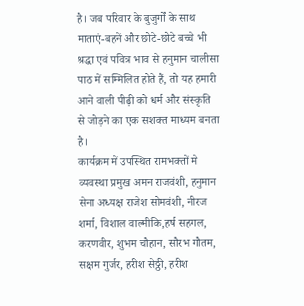है। जब परिवार के बुजुर्गों के साथ माताएं-बहनें और छोटे-छोटे बच्चे भी श्रद्धा एवं पवित्र भाव से हनुमान चालीसा पाठ में सम्मिलित होते हैं, तो यह हमारी आने वाली पीढ़ी को धर्म और संस्कृति से जोड़ने का एक सशक्त माध्यम बनता है।
कार्यक्रम में उपस्थित रामभक्तों मे व्यवस्था प्रमुख अमन राजवंशी, हनुमान सेना अध्यक्ष राजेश सोमवंशी, नीरज शर्मा, विशाल वाल्मीकि,हर्ष सहगल, करणवीर, शुभम चौहान, सौरभ गौतम, सक्षम गुर्जर, हरीश सेठ्ठी, हरीश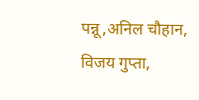पन्नू,अनिल चौहान, विजय गुप्ता,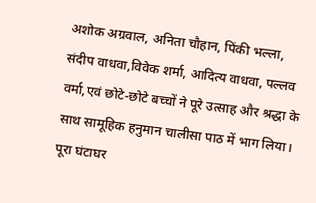अशोक अग्रवाल, अनिता चौहान, पिंकी भल्ला, संदीप वाधवा,विवेक शर्मा, आदित्य वाधवा, पल्लव वर्मा,एवं छोटे-छोटे बच्चों ने पूरे उत्साह और श्रद्धा के साथ सामूहिक हनुमान चालीसा पाठ में भाग लिया। पूरा घंटाघर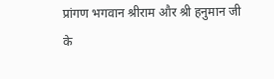प्रांगण भगवान श्रीराम और श्री हनुमान जी के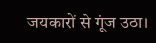जयकारों से गूंज उठा।